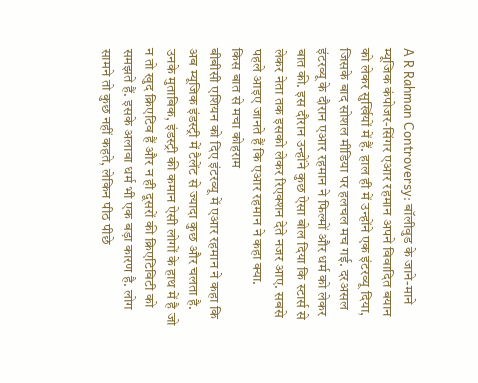A R Rahman Controversy: बॉलीवुड के जाने-माने म्यूजिक कंपोजर-सिंगर एआर रहमान अपने विवादित बयान को लेकर सुर्खियों में हैं. हाल ही में उन्होंने एक इंटरव्यू दिया, जिसके बाद सोशल मीडिया पर हलचल मच गई. दरअसल इंटरव्यू के दौरान एआर रहमान ने फिल्मों और धर्म को लेकर बात की. इस दौरान उन्होंने कुछ ऐसा बोल दिया कि स्टार्स से लेकर नेता तक इसको लेकर रिएक्शन देते नजर आए. सबसे पहले आइए जानते हैं कि एआर रहमान ने कहा क्या.
किस बात से मचा कोहराम
बीबीसी एशियन को दिए इंटरव्यू में एआर रहमान ने कहा कि अब म्यूजिक इंडस्ट्री में टैलेंट से ज्यादा कुछ और चलता है. उनके मुताबिक, इंडस्ट्री की कमान ऐसी लोगों के हाथ में है जो न तो खुद क्रिएटिव हैं और न ही दूसरों की क्रिएटिविटी को समझते हैं. इसके अलावा धर्म भी एक बड़ा कारण है. लोग सामने तो कुछ नहीं कहते, लेकिन पीठ पीछे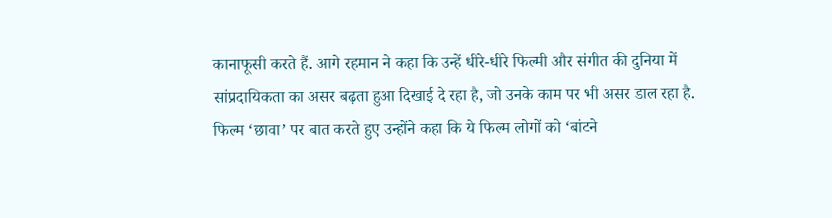कानाफूसी करते हैं. आगे रहमान ने कहा कि उन्हें धीरे-धीरे फिल्मी और संगीत की दुनिया में सांप्रदायिकता का असर बढ़ता हुआ दिखाई दे रहा है, जो उनके काम पर भी असर डाल रहा है. फिल्म ‘छावा’ पर बात करते हुए उन्होंने कहा कि ये फिल्म लोगों को ‘बांटने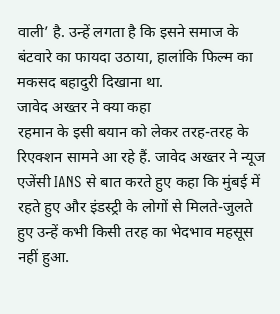वाली’ है. उन्हें लगता है कि इसने समाज के बंटवारे का फायदा उठाया, हालांकि फिल्म का मकसद बहादुरी दिखाना था.
जावेद अख्तर ने क्या कहा
रहमान के इसी बयान को लेकर तरह-तरह के रिएक्शन सामने आ रहे हैं. जावेद अख्तर ने न्यूज एजेंसी IANS से बात करते हुए कहा कि मुंबई में रहते हुए और इंडस्ट्री के लोगों से मिलते-जुलते हुए उन्हें कभी किसी तरह का भेदभाव महसूस नहीं हुआ.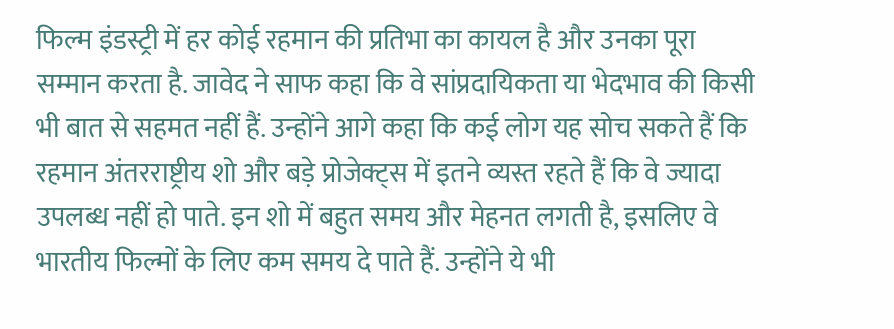फिल्म इंडस्ट्री में हर कोई रहमान की प्रतिभा का कायल है और उनका पूरा सम्मान करता है. जावेद ने साफ कहा कि वे सांप्रदायिकता या भेदभाव की किसी भी बात से सहमत नहीं हैं. उन्होंने आगे कहा कि कई लोग यह सोच सकते हैं कि रहमान अंतरराष्ट्रीय शो और बड़े प्रोजेक्ट्स में इतने व्यस्त रहते हैं कि वे ज्यादा उपलब्ध नहीं हो पाते. इन शो में बहुत समय और मेहनत लगती है, इसलिए वे भारतीय फिल्मों के लिए कम समय दे पाते हैं. उन्होंने ये भी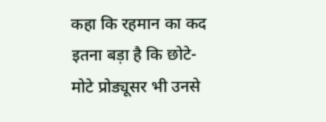कहा कि रहमान का कद इतना बड़ा है कि छोटे-मोटे प्रोड्यूसर भी उनसे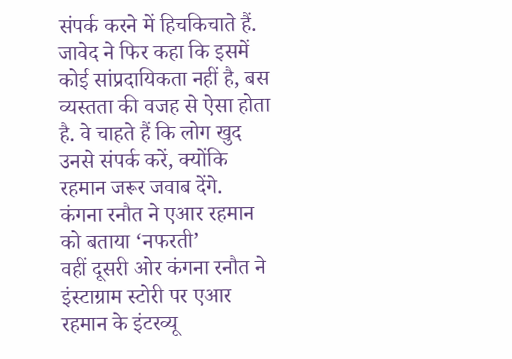संपर्क करने में हिचकिचाते हैं. जावेद ने फिर कहा कि इसमें कोई सांप्रदायिकता नहीं है, बस व्यस्तता की वजह से ऐसा होता है. वे चाहते हैं कि लोग खुद उनसे संपर्क करें, क्योंकि रहमान जरूर जवाब देंगे.
कंगना रनौत ने एआर रहमान को बताया ‘नफरती’
वहीं दूसरी ओर कंगना रनौत ने इंस्टाग्राम स्टोरी पर एआर रहमान के इंटरव्यू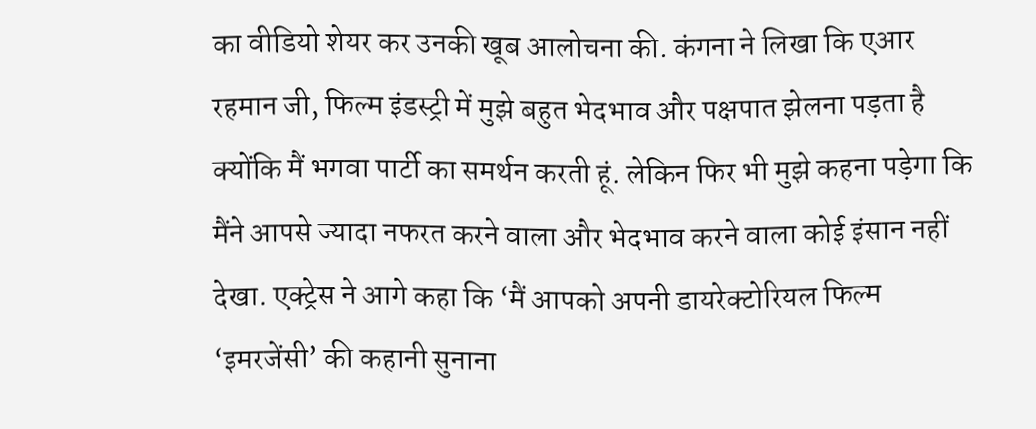का वीडियो शेयर कर उनकी खूब आलोचना की. कंगना ने लिखा कि एआर रहमान जी, फिल्म इंडस्ट्री में मुझे बहुत भेदभाव और पक्षपात झेलना पड़ता है क्योंकि मैं भगवा पार्टी का समर्थन करती हूं. लेकिन फिर भी मुझे कहना पड़ेगा कि मैंने आपसे ज्यादा नफरत करने वाला और भेदभाव करने वाला कोई इंसान नहीं देखा. एक्ट्रेस ने आगे कहा कि ‘मैं आपको अपनी डायरेक्टोरियल फिल्म ‘इमरजेंसी’ की कहानी सुनाना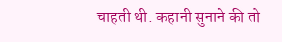चाहती थी. कहानी सुनाने की तो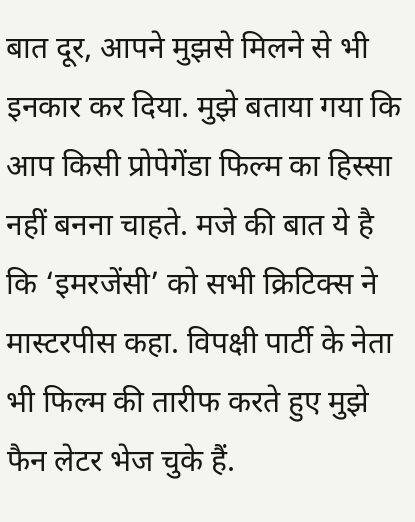बात दूर, आपने मुझसे मिलने से भी इनकार कर दिया. मुझे बताया गया कि आप किसी प्रोपेगेंडा फिल्म का हिस्सा नहीं बनना चाहते. मजे की बात ये है कि ‘इमरजेंसी’ को सभी क्रिटिक्स ने मास्टरपीस कहा. विपक्षी पार्टी के नेता भी फिल्म की तारीफ करते हुए मुझे फैन लेटर भेज चुके हैं.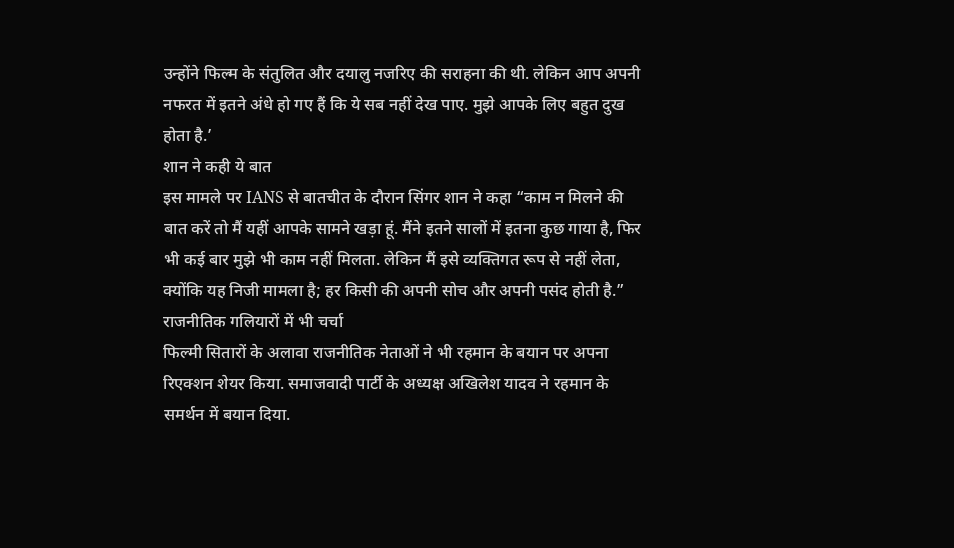उन्होंने फिल्म के संतुलित और दयालु नजरिए की सराहना की थी. लेकिन आप अपनी नफरत में इतने अंधे हो गए हैं कि ये सब नहीं देख पाए. मुझे आपके लिए बहुत दुख होता है.’
शान ने कही ये बात
इस मामले पर IANS से बातचीत के दौरान सिंगर शान ने कहा “काम न मिलने की बात करें तो मैं यहीं आपके सामने खड़ा हूं. मैंने इतने सालों में इतना कुछ गाया है, फिर भी कई बार मुझे भी काम नहीं मिलता. लेकिन मैं इसे व्यक्तिगत रूप से नहीं लेता, क्योंकि यह निजी मामला है; हर किसी की अपनी सोच और अपनी पसंद होती है.”
राजनीतिक गलियारों में भी चर्चा
फिल्मी सितारों के अलावा राजनीतिक नेताओं ने भी रहमान के बयान पर अपना रिएक्शन शेयर किया. समाजवादी पार्टी के अध्यक्ष अखिलेश यादव ने रहमान के समर्थन में बयान दिया.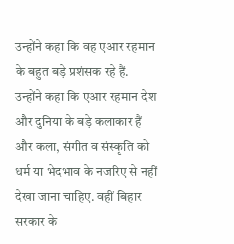उन्होंने कहा कि वह एआर रहमान के बहुत बड़े प्रशंसक रहे हैं. उन्होंने कहा कि एआर रहमान देश और दुनिया के बड़े कलाकार हैं और कला, संगीत व संस्कृति को धर्म या भेदभाव के नजरिए से नहीं देखा जाना चाहिए. वहीं बिहार सरकार के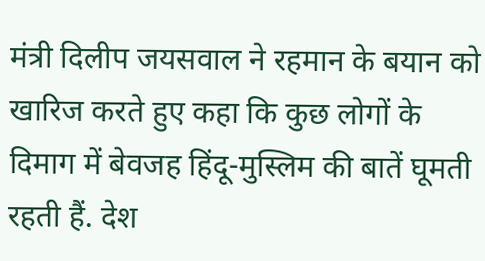मंत्री दिलीप जयसवाल ने रहमान के बयान को खारिज करते हुए कहा कि कुछ लोगों के दिमाग में बेवजह हिंदू-मुस्लिम की बातें घूमती रहती हैं. देश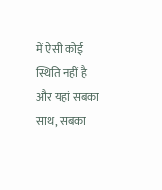में ऐसी कोई स्थिति नहीं है और यहां सबका साथ, सबका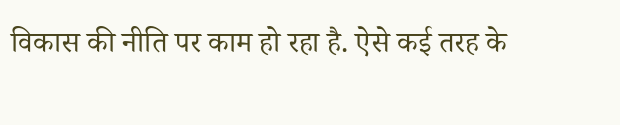विकास की नीति पर काम हो रहा है. ऐसे कई तरह के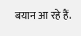बयान आ रहे हैं.